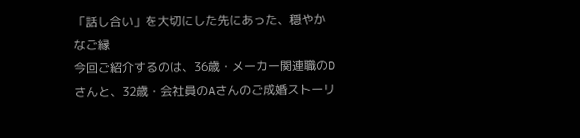「話し合い」を大切にした先にあった、穏やかなご縁
今回ご紹介するのは、36歳・メーカー関連職のDさんと、32歳・会社員のAさんのご成婚ストーリ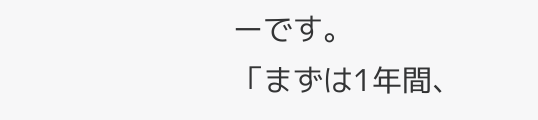ーです。
「まずは1年間、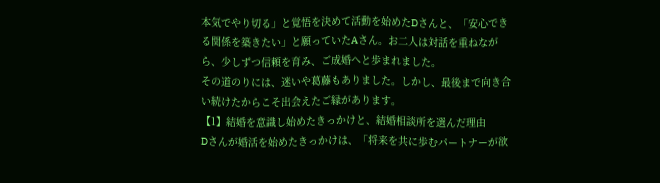本気でやり切る」と覚悟を決めて活動を始めたDさんと、「安心できる関係を築きたい」と願っていたAさん。お二人は対話を重ねながら、少しずつ信頼を育み、ご成婚へと歩まれました。
その道のりには、迷いや葛藤もありました。しかし、最後まで向き合い続けたからこそ出会えたご縁があります。
【1】結婚を意識し始めたきっかけと、結婚相談所を選んだ理由
Dさんが婚活を始めたきっかけは、「将来を共に歩むパートナーが欲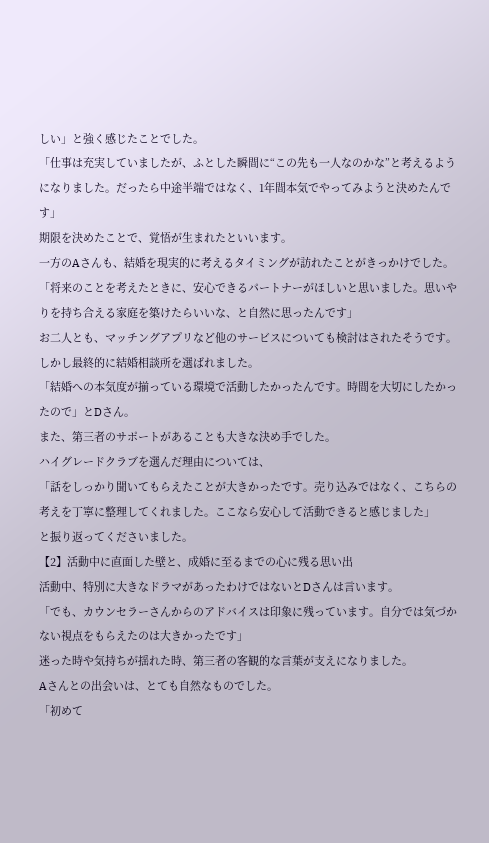しい」と強く感じたことでした。
「仕事は充実していましたが、ふとした瞬間に“この先も一人なのかな”と考えるようになりました。だったら中途半端ではなく、1年間本気でやってみようと決めたんです」
期限を決めたことで、覚悟が生まれたといいます。
一方のAさんも、結婚を現実的に考えるタイミングが訪れたことがきっかけでした。
「将来のことを考えたときに、安心できるパートナーがほしいと思いました。思いやりを持ち合える家庭を築けたらいいな、と自然に思ったんです」
お二人とも、マッチングアプリなど他のサービスについても検討はされたそうです。しかし最終的に結婚相談所を選ばれました。
「結婚への本気度が揃っている環境で活動したかったんです。時間を大切にしたかったので」とDさん。
また、第三者のサポートがあることも大きな決め手でした。
ハイグレードクラブを選んだ理由については、
「話をしっかり聞いてもらえたことが大きかったです。売り込みではなく、こちらの考えを丁寧に整理してくれました。ここなら安心して活動できると感じました」
と振り返ってくださいました。
【2】活動中に直面した壁と、成婚に至るまでの心に残る思い出
活動中、特別に大きなドラマがあったわけではないとDさんは言います。
「でも、カウンセラーさんからのアドバイスは印象に残っています。自分では気づかない視点をもらえたのは大きかったです」
迷った時や気持ちが揺れた時、第三者の客観的な言葉が支えになりました。
Aさんとの出会いは、とても自然なものでした。
「初めて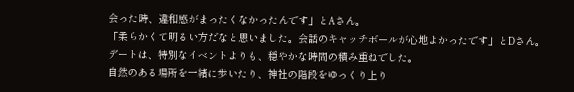会った時、違和感がまったくなかったんです」とAさん。
「柔らかくて明るい方だなと思いました。会話のキャッチボールが心地よかったです」とDさん。
デートは、特別なイベントよりも、穏やかな時間の積み重ねでした。
自然のある場所を一緒に歩いたり、神社の階段をゆっくり上り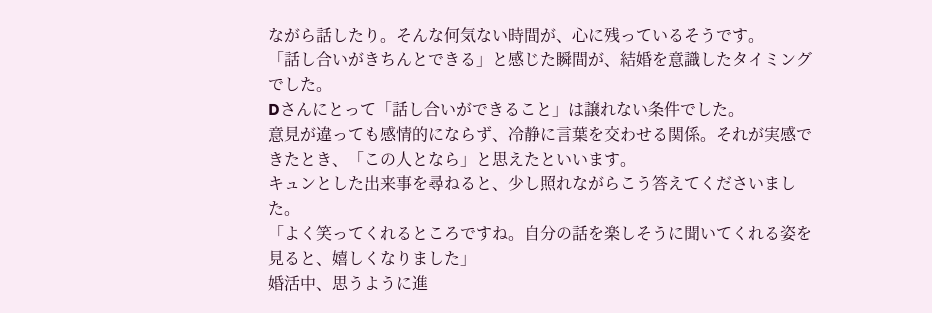ながら話したり。そんな何気ない時間が、心に残っているそうです。
「話し合いがきちんとできる」と感じた瞬間が、結婚を意識したタイミングでした。
Dさんにとって「話し合いができること」は譲れない条件でした。
意見が違っても感情的にならず、冷静に言葉を交わせる関係。それが実感できたとき、「この人となら」と思えたといいます。
キュンとした出来事を尋ねると、少し照れながらこう答えてくださいました。
「よく笑ってくれるところですね。自分の話を楽しそうに聞いてくれる姿を見ると、嬉しくなりました」
婚活中、思うように進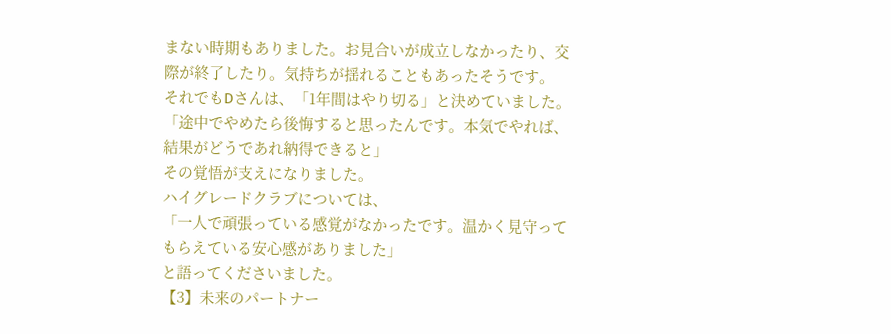まない時期もありました。お見合いが成立しなかったり、交際が終了したり。気持ちが揺れることもあったそうです。
それでもDさんは、「1年間はやり切る」と決めていました。
「途中でやめたら後悔すると思ったんです。本気でやれば、結果がどうであれ納得できると」
その覚悟が支えになりました。
ハイグレードクラブについては、
「一人で頑張っている感覚がなかったです。温かく見守ってもらえている安心感がありました」
と語ってくださいました。
【3】未来のパートナー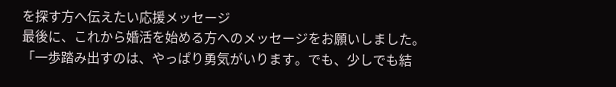を探す方へ伝えたい応援メッセージ
最後に、これから婚活を始める方へのメッセージをお願いしました。
「一歩踏み出すのは、やっぱり勇気がいります。でも、少しでも結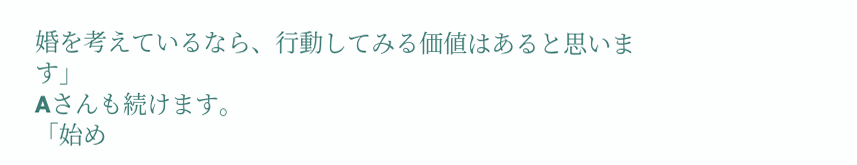婚を考えているなら、行動してみる価値はあると思います」
Aさんも続けます。
「始め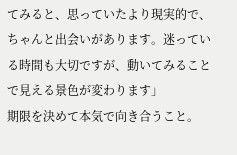てみると、思っていたより現実的で、ちゃんと出会いがあります。迷っている時間も大切ですが、動いてみることで見える景色が変わります」
期限を決めて本気で向き合うこと。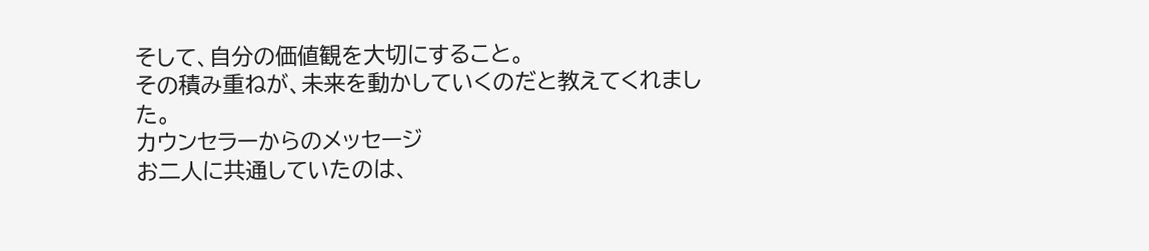そして、自分の価値観を大切にすること。
その積み重ねが、未来を動かしていくのだと教えてくれました。
カウンセラーからのメッセージ
お二人に共通していたのは、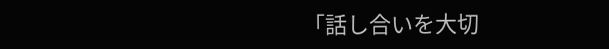「話し合いを大切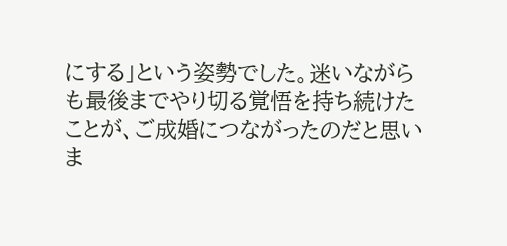にする」という姿勢でした。迷いながらも最後までやり切る覚悟を持ち続けたことが、ご成婚につながったのだと思いま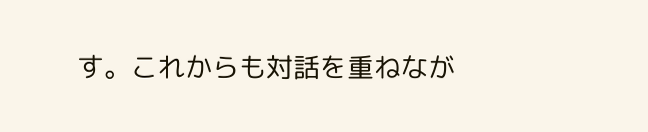す。これからも対話を重ねなが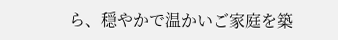ら、穏やかで温かいご家庭を築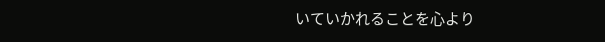いていかれることを心より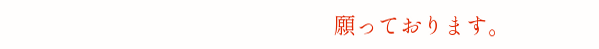願っております。